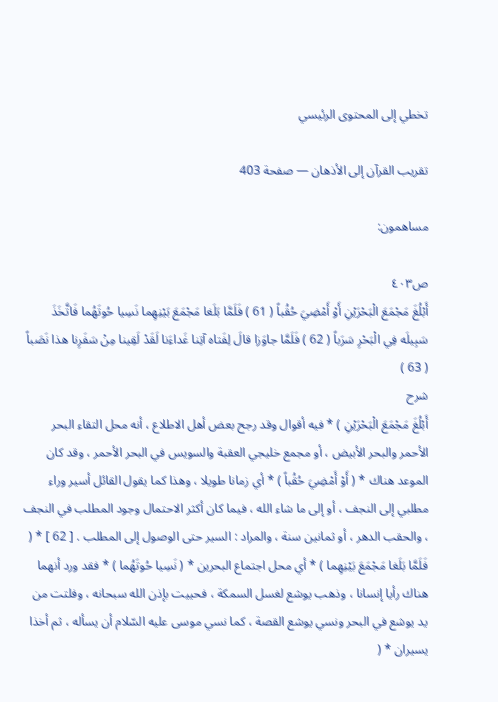تخطي إلى المحتوى الرئيسي

تقريب القرآن إلى الأذهان — صفحة 403

مساهمون:

ص٤٠٣
أَبْلُغَ مَجْمَعَ الْبَحْرَيْنِ أَوْ أَمْضِيَ حُقُباً ( 61 ) فَلَمَّا بَلَغا مَجْمَعَ بَيْنِهِما نَسِيا حُوتَهُما فَاتَّخَذَ سَبِيلَه فِي الْبَحْرِ سَرَباً ( 62 ) فَلَمَّا جاوَزا قالَ لِفَتاه آتِنا غَداءَنا لَقَدْ لَقِينا مِنْ سَفَرِنا هذا نَصَباً ( 63 )
شرح
أَبْلُغَ مَجْمَعَ الْبَحْرَيْنِ ) * فيه أقوال وقد رجح بعض أهل الاطلاع ، أنه محل التقاء البحر الأحمر والبحر الأبيض ، أو مجمع خليجي العقبة والسويس في البحر الأحمر ، وقد كان الموعد هناك * ( أَوْ أَمْضِيَ حُقُباً ) * أي زمانا طويلا ، وهذا كما يقول القائل أسير وراء مطلبي إلى النجف ، أو إلى ما شاء الله ، فيما كان أكثر الاحتمال وجود المطلب في النجف ، والحقب الدهر ، أو ثمانين سنة ، والمراد : السير حتى الوصول إلى المطلب . [ 62 ] * ( فَلَمَّا بَلَغا مَجْمَعَ بَيْنِهِما ) * أي محل اجتماع البحرين * ( نَسِيا حُوتَهُما ) * فقد ورد أنهما هناك رأيا إنسانا ، وذهب يوشع لغسل السمكة ، فحييت بإذن الله سبحانه ، وفلتت من يد يوشع في البحر ونسي يوشع القصة ، كما نسي موسى عليه السّلام أن يسأله ، ثم أخذا يسيران * (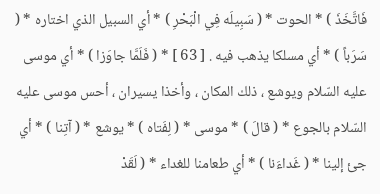فَاتَّخَذَ ) * الحوت * ( سَبِيلَه فِي الْبَحْرِ ) * أي السبيل الذي اختاره * ( سَرَباً ) * أي مسلكا يذهب فيه . [ 63 ] * ( فَلَمَّا جاوَزا ) * أي موسى عليه السّلام ويوشع ، ذلك المكان ، وأخذا يسيران ، أحس موسى عليه السّلام بالجوع * ( قالَ ) * موسى * ( لِفَتاه ) * يوشع * ( آتِنا ) * أي جئ إلينا * ( غَداءَنا ) * أي طعامنا للغداء * ( لَقَدْ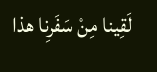لَقِينا مِنْ سَفَرِنا هذا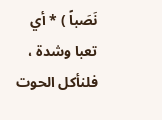نَصَباً ) * أي تعبا وشدة ، فلنأكل الحوت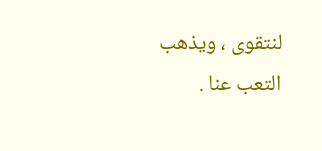لنتقوى ، ويذهب التعب عنا .